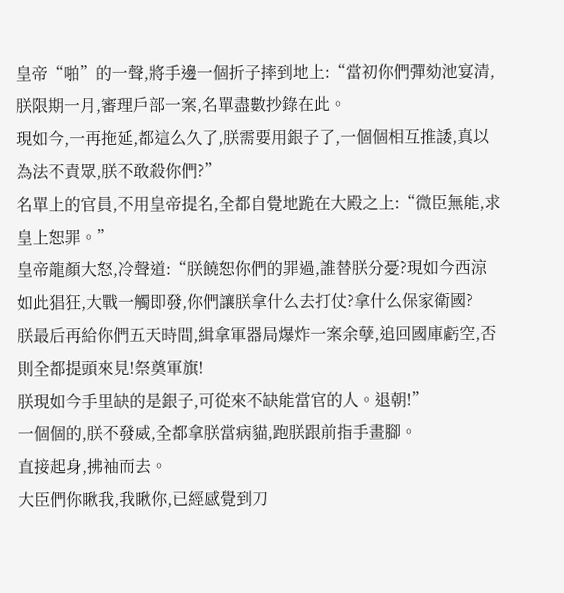皇帝“啪”的一聲,將手邊一個折子摔到地上:“當初你們彈劾池宴清,朕限期一月,審理戶部一案,名單盡數抄錄在此。
現如今,一再拖延,都這么久了,朕需要用銀子了,一個個相互推諉,真以為法不責眾,朕不敢殺你們?”
名單上的官員,不用皇帝提名,全都自覺地跪在大殿之上:“微臣無能,求皇上恕罪。”
皇帝龍顏大怒,冷聲道:“朕饒恕你們的罪過,誰替朕分憂?現如今西涼如此猖狂,大戰一觸即發,你們讓朕拿什么去打仗?拿什么保家衛國?
朕最后再給你們五天時間,緝拿軍器局爆炸一案余孽,追回國庫虧空,否則全都提頭來見!祭奠軍旗!
朕現如今手里缺的是銀子,可從來不缺能當官的人。退朝!”
一個個的,朕不發威,全都拿朕當病貓,跑朕跟前指手畫腳。
直接起身,拂袖而去。
大臣們你瞅我,我瞅你,已經感覺到刀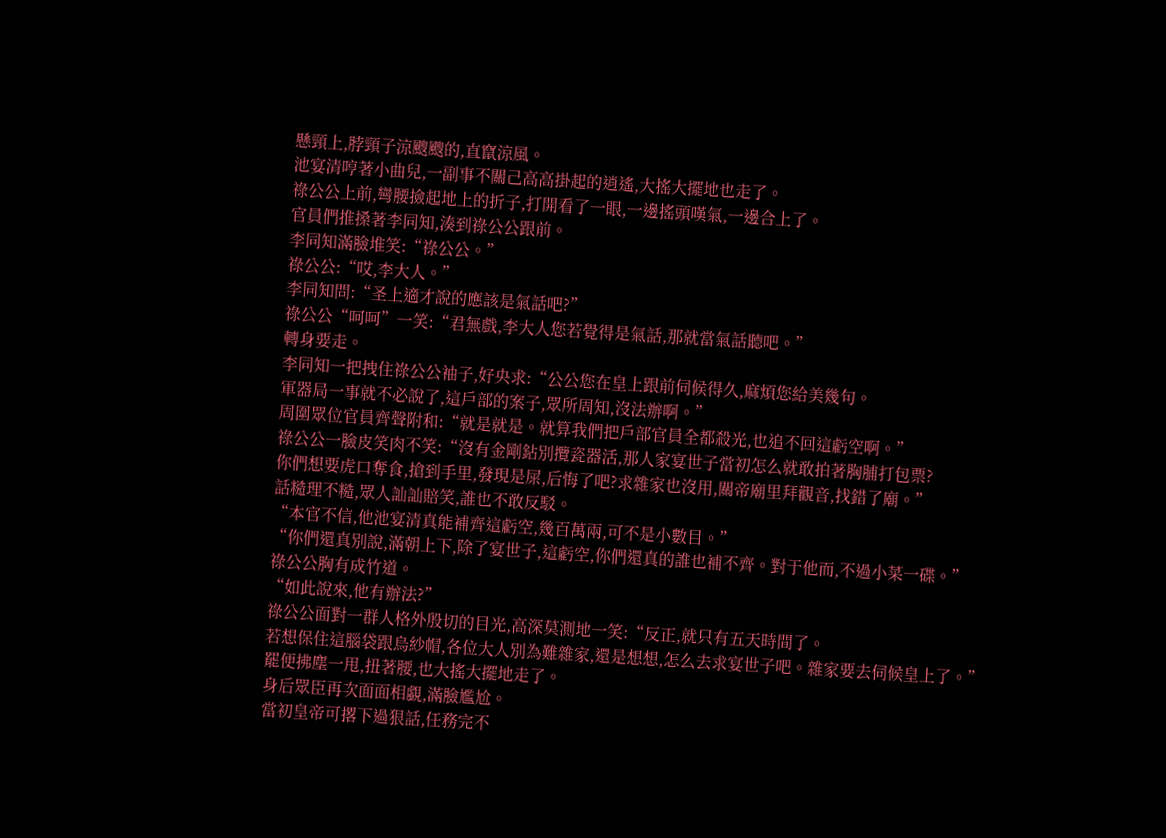懸頸上,脖頸子涼颼颼的,直竄涼風。
池宴清哼著小曲兒,一副事不關己高高掛起的逍遙,大搖大擺地也走了。
祿公公上前,彎腰撿起地上的折子,打開看了一眼,一邊搖頭嘆氣,一邊合上了。
官員們推搡著李同知,湊到祿公公跟前。
李同知滿臉堆笑:“祿公公。”
祿公公:“哎,李大人。”
李同知問:“圣上適才說的應該是氣話吧?”
祿公公“呵呵”一笑:“君無戲,李大人您若覺得是氣話,那就當氣話聽吧。”
轉身要走。
李同知一把拽住祿公公袖子,好央求:“公公您在皇上跟前伺候得久,麻煩您給美幾句。
軍器局一事就不必說了,這戶部的案子,眾所周知,沒法辦啊。”
周圍眾位官員齊聲附和:“就是就是。就算我們把戶部官員全都殺光,也追不回這虧空啊。”
祿公公一臉皮笑肉不笑:“沒有金剛鉆別攬瓷器活,那人家宴世子當初怎么就敢拍著胸脯打包票?
你們想要虎口奪食,搶到手里,發現是屎,后悔了吧?求雜家也沒用,關帝廟里拜觀音,找錯了廟。”
話糙理不糙,眾人訕訕賠笑,誰也不敢反駁。
“本官不信,他池宴清真能補齊這虧空,幾百萬兩,可不是小數目。”
“你們還真別說,滿朝上下,除了宴世子,這虧空,你們還真的誰也補不齊。對于他而,不過小菜一碟。”
祿公公胸有成竹道。
“如此說來,他有辦法?”
祿公公面對一群人格外殷切的目光,高深莫測地一笑:“反正,就只有五天時間了。
若想保住這腦袋跟烏紗帽,各位大人別為難雜家,還是想想,怎么去求宴世子吧。雜家要去伺候皇上了。”
罷便拂塵一甩,扭著腰,也大搖大擺地走了。
身后眾臣再次面面相覷,滿臉尷尬。
當初皇帝可撂下過狠話,任務完不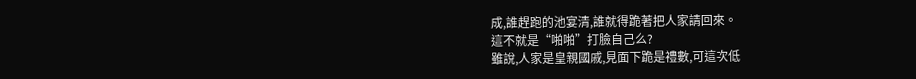成,誰趕跑的池宴清,誰就得跪著把人家請回來。
這不就是“啪啪”打臉自己么?
雖說,人家是皇親國戚,見面下跪是禮數,可這次低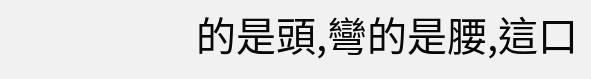的是頭,彎的是腰,這口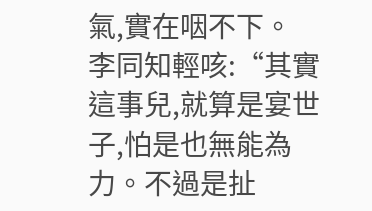氣,實在咽不下。
李同知輕咳:“其實這事兒,就算是宴世子,怕是也無能為力。不過是扯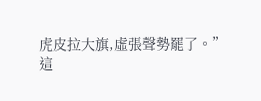虎皮拉大旗,虛張聲勢罷了。”
這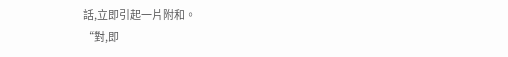話,立即引起一片附和。
“對,即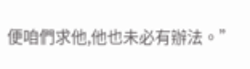便咱們求他,他也未必有辦法。”